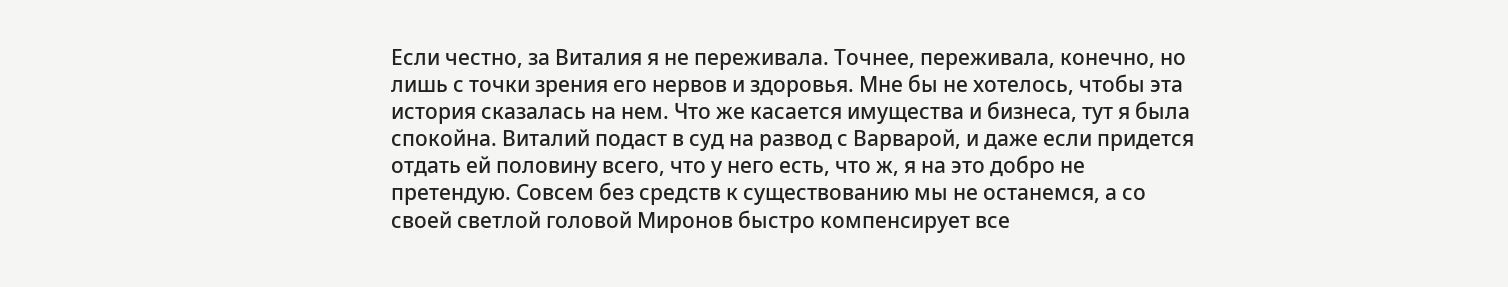Если честно, за Виталия я не переживала. Точнее, переживала, конечно, но лишь с точки зрения его нервов и здоровья. Мне бы не хотелось, чтобы эта история сказалась на нем. Что же касается имущества и бизнеса, тут я была спокойна. Виталий подаст в суд на развод с Варварой, и даже если придется отдать ей половину всего, что у него есть, что ж, я на это добро не претендую. Совсем без средств к существованию мы не останемся, а со своей светлой головой Миронов быстро компенсирует все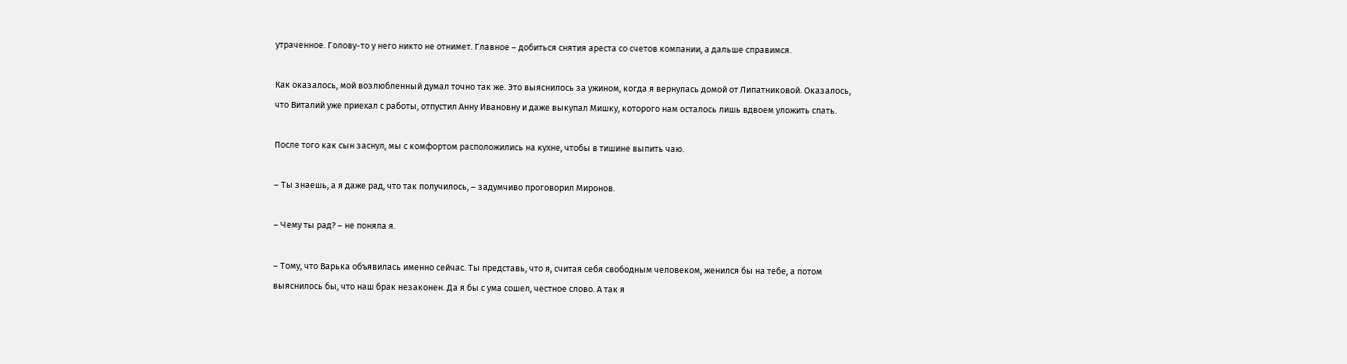утраченное. Голову-то у него никто не отнимет. Главное – добиться снятия ареста со счетов компании, а дальше справимся.

Как оказалось, мой возлюбленный думал точно так же. Это выяснилось за ужином, когда я вернулась домой от Липатниковой. Оказалось, что Виталий уже приехал с работы, отпустил Анну Ивановну и даже выкупал Мишку, которого нам осталось лишь вдвоем уложить спать.

После того как сын заснул, мы с комфортом расположились на кухне, чтобы в тишине выпить чаю.

– Ты знаешь, а я даже рад, что так получилось, – задумчиво проговорил Миронов.

– Чему ты рад? – не поняла я.

– Тому, что Варька объявилась именно сейчас. Ты представь, что я, считая себя свободным человеком, женился бы на тебе, а потом выяснилось бы, что наш брак незаконен. Да я бы с ума сошел, честное слово. А так я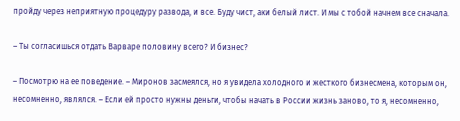пройду через неприятную процедуру развода, и все. Буду чист, аки белый лист. И мы с тобой начнем все сначала.

– Ты согласишься отдать Варваре половину всего? И бизнес?

– Посмотрю на ее поведение. – Миронов засмеялся, но я увидела холодного и жесткого бизнесмена, которым он, несомненно, являлся. – Если ей просто нужны деньги, чтобы начать в России жизнь заново, то я, несомненно,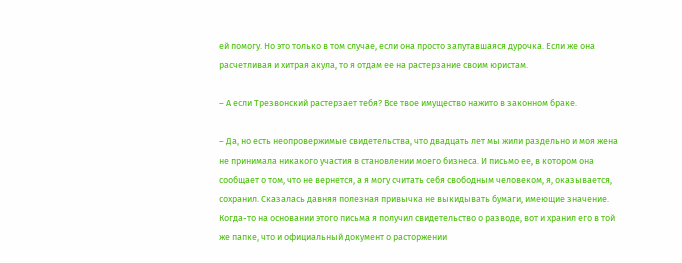ей помогу. Но это только в том случае, если она просто запутавшаяся дурочка. Если же она расчетливая и хитрая акула, то я отдам ее на растерзание своим юристам.

– А если Трезвонский растерзает тебя? Все твое имущество нажито в законном браке.

– Да, но есть неопровержимые свидетельства, что двадцать лет мы жили раздельно и моя жена не принимала никакого участия в становлении моего бизнеса. И письмо ее, в котором она сообщает о том, что не вернется, а я могу считать себя свободным человеком, я, оказывается, сохранил. Сказалась давняя полезная привычка не выкидывать бумаги, имеющие значение. Когда-то на основании этого письма я получил свидетельство о разводе, вот и хранил его в той же папке, что и официальный документ о расторжении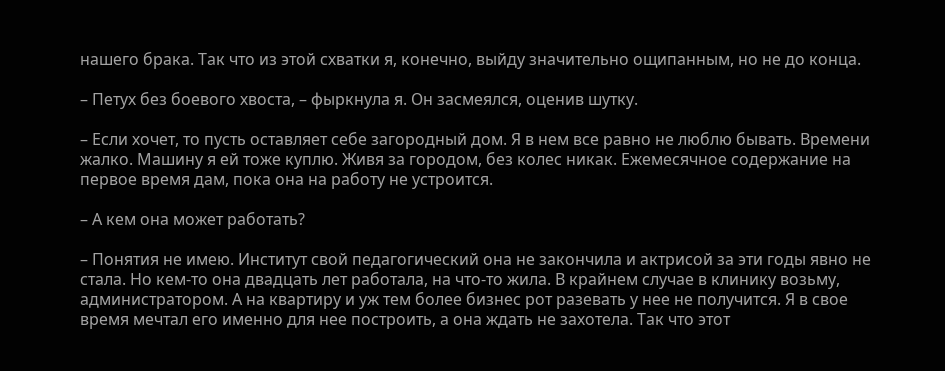нашего брака. Так что из этой схватки я, конечно, выйду значительно ощипанным, но не до конца.

– Петух без боевого хвоста, – фыркнула я. Он засмеялся, оценив шутку.

– Если хочет, то пусть оставляет себе загородный дом. Я в нем все равно не люблю бывать. Времени жалко. Машину я ей тоже куплю. Живя за городом, без колес никак. Ежемесячное содержание на первое время дам, пока она на работу не устроится.

– А кем она может работать?

– Понятия не имею. Институт свой педагогический она не закончила и актрисой за эти годы явно не стала. Но кем-то она двадцать лет работала, на что-то жила. В крайнем случае в клинику возьму, администратором. А на квартиру и уж тем более бизнес рот разевать у нее не получится. Я в свое время мечтал его именно для нее построить, а она ждать не захотела. Так что этот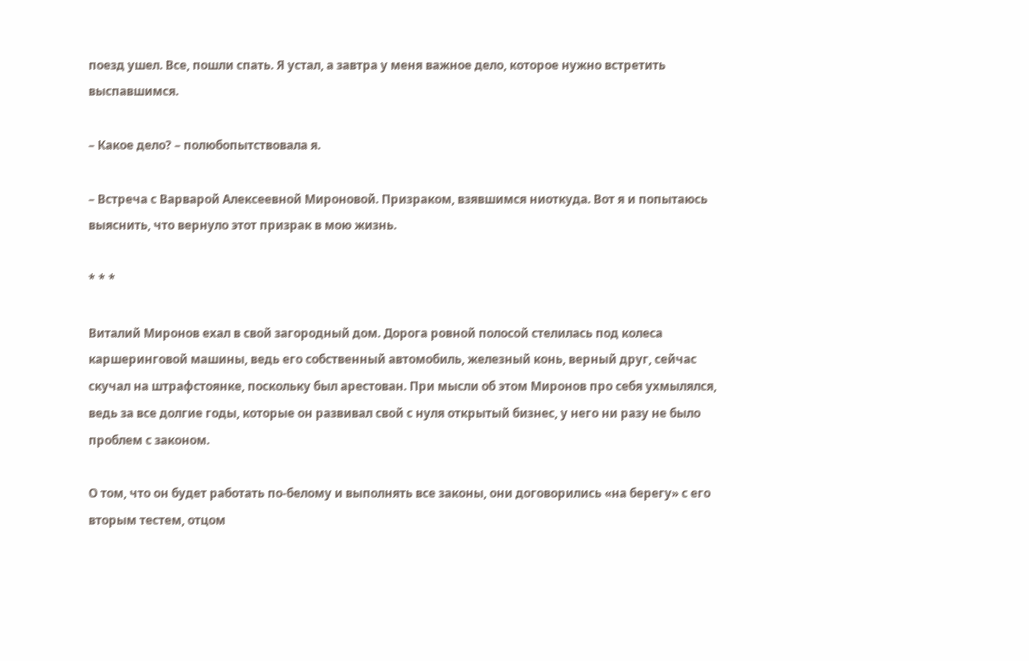поезд ушел. Все, пошли спать. Я устал, а завтра у меня важное дело, которое нужно встретить выспавшимся.

– Какое дело? – полюбопытствовала я.

– Встреча с Варварой Алексеевной Мироновой. Призраком, взявшимся ниоткуда. Вот я и попытаюсь выяснить, что вернуло этот призрак в мою жизнь.

* * *

Виталий Миронов ехал в свой загородный дом. Дорога ровной полосой стелилась под колеса каршеринговой машины, ведь его собственный автомобиль, железный конь, верный друг, сейчас скучал на штрафстоянке, поскольку был арестован. При мысли об этом Миронов про себя ухмылялся, ведь за все долгие годы, которые он развивал свой с нуля открытый бизнес, у него ни разу не было проблем с законом.

О том, что он будет работать по-белому и выполнять все законы, они договорились «на берегу» с его вторым тестем, отцом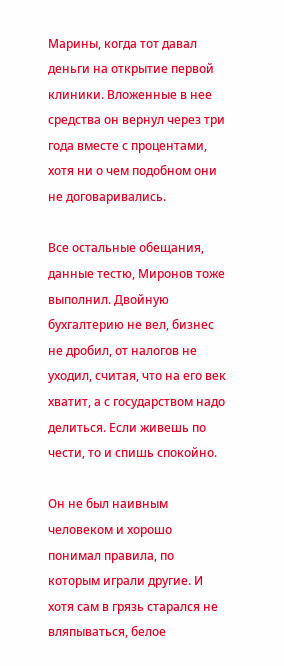Марины, когда тот давал деньги на открытие первой клиники. Вложенные в нее средства он вернул через три года вместе с процентами, хотя ни о чем подобном они не договаривались.

Все остальные обещания, данные тестю, Миронов тоже выполнил. Двойную бухгалтерию не вел, бизнес не дробил, от налогов не уходил, считая, что на его век хватит, а с государством надо делиться. Если живешь по чести, то и спишь спокойно.

Он не был наивным человеком и хорошо понимал правила, по которым играли другие. И хотя сам в грязь старался не вляпываться, белое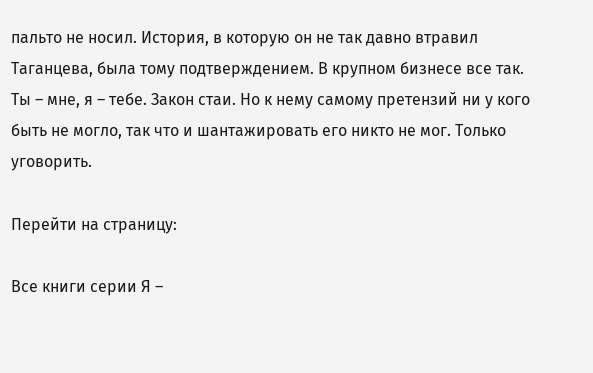пальто не носил. История, в которую он не так давно втравил Таганцева, была тому подтверждением. В крупном бизнесе все так. Ты – мне, я – тебе. Закон стаи. Но к нему самому претензий ни у кого быть не могло, так что и шантажировать его никто не мог. Только уговорить.

Перейти на страницу:

Все книги серии Я –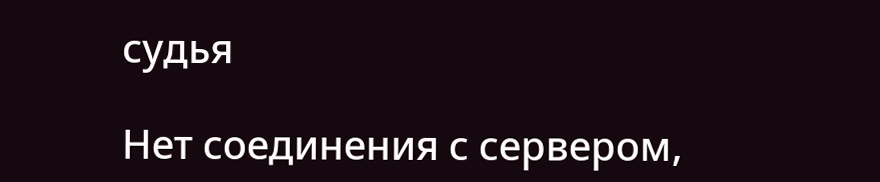судья

Нет соединения с сервером,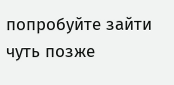попробуйте зайти чуть позже